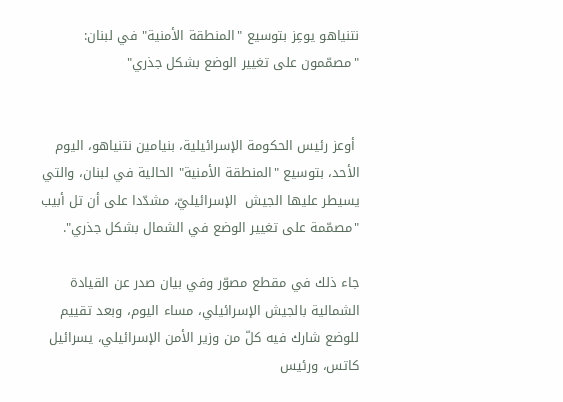نتنياهو يوعِز بتوسيع "المنطقة الأمنية" في لبنان: "مصمّمون على تغيير الوضع بشكل جذري"


 أوعز رئيس الحكومة الإسرائيلية، بنيامين نتنياهو، اليوم الأحد، بتوسيع "المنطقة الأمنية" الحالية في لبنان، والتي يسيطر عليها الجيش  الإسرائيليّ، مشدّدا على أن تل أبيب "مصمّمة على تغيير الوضع في الشمال بشكل جذري".

جاء ذلك في مقطع مصوّر وفي بيان صدر عن القيادة الشمالية بالجيش الإسرائيلي، مساء اليوم، وبعد تقييم للوضع شارك فيه كلّ من وزير الأمن الإسرائيلي، يسرائيل كاتس، ورئيس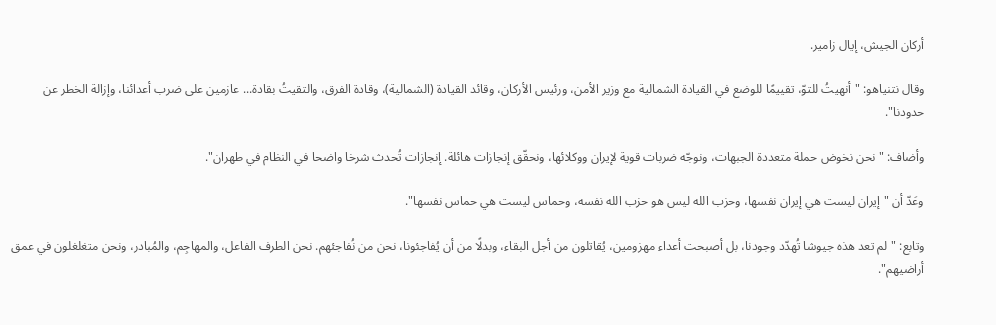أركان الجيش، إيال زامير.

وقال نتنياهو: "أنهيتُ للتوّ، تقييمًا للوضع في القيادة الشمالية مع وزير الأمن، ورئيس الأركان، وقائد القيادة (الشمالية)، وقادة الفرق، والتقيتُ بقادة... عازمين على ضرب أعدائنا، وإزالة الخطر عن حدودنا".

وأضاف: "نحن نخوض حملة متعددة الجبهات، ونوجّه ضربات قوية لإيران ووكلائها، ونحقّق إنجازات هائلة. إنجازات تُحدث شرخا واضحا في النظام في طهران".

وعَدّ أن "إيران ليست هي إيران نفسها، وحزب الله ليس هو حزب الله نفسه، وحماس ليست هي حماس نفسها".

وتابع: "لم تعد هذه جيوشا تُهدّد وجودنا، بل أصبحت أعداء مهزومين، يُقاتلون من أجل البقاء، وبدلًا من أن يُفاجئونا، نحن من نُفاجئهم. نحن الطرف الفاعل، والمهاجِم، والمُبادر، ونحن متغلغلون في عمق أراضيهم".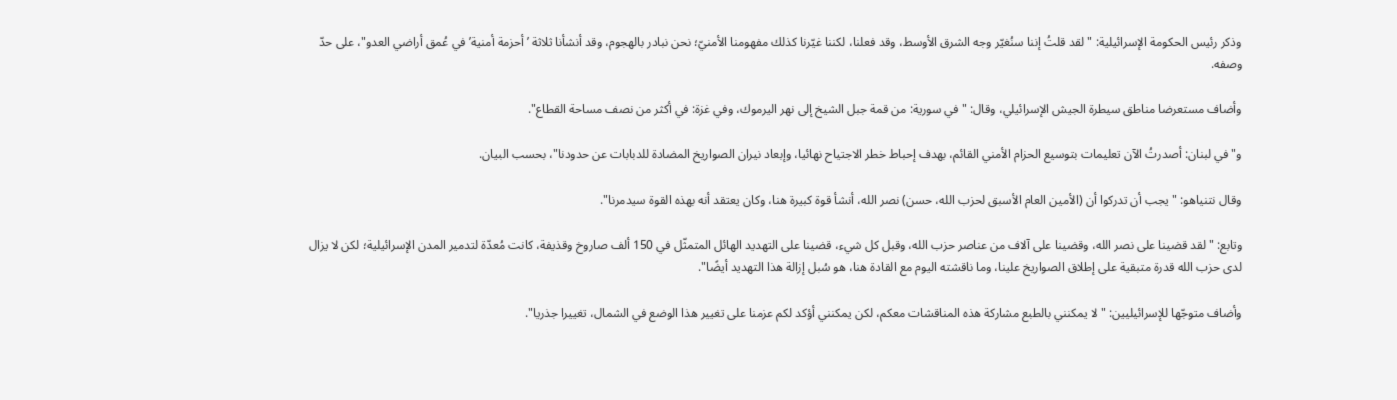وذكر رئيس الحكومة الإسرائيلية: "لقد قلتُ إننا سنُغيّر وجه الشرق الأوسط، وقد فعلنا، لكننا غيّرنا كذلك مفهومنا الأمنيّ؛ نحن نبادر بالهجوم، وقد أنشأنا ثلاثة ’أحزمة أمنية’ في عُمق أراضي العدو"، على حدّ وصفه.

وأضاف مستعرضا مناطق سيطرة الجيش الإسرائيلي، وقال: "في سورية: من قمة جبل الشيخ إلى نهر اليرموك، وفي غزة: في أكثر من نصف مساحة القطاع".

و"في لبنان: أصدرتُ الآن تعليمات بتوسيع الحزام الأمني القائم، بهدف إحباط خطر الاجتياح نهائيا، وإبعاد نيران الصواريخ المضادة للدبابات عن حدودنا"، بحسب البيان.

وقال نتنياهو: "يجب أن تدركوا أن (الأمين العام الأسبق لحزب الله، حسن) نصر الله، أنشأ قوة كبيرة هنا، وكان يعتقد أنه بهذه القوة سيدمرنا".

وتابع: "لقد قضينا على نصر الله، وقضينا على آلاف من عناصر حزب الله، وقبل كل شيء، قضينا على التهديد الهائل المتمثّل في 150 ألف صاروخ وقذيفة، كانت مُعدّة لتدمير المدن الإسرائيلية؛ لكن لا يزال لدى حزب الله قدرة متبقية على إطلاق الصواريخ علينا، وما ناقشته اليوم مع القادة هنا، هو سُبل إزالة هذا التهديد أيضًا".

وأضاف متوجّها للإسرائيليين: "لا يمكنني بالطبع مشاركة هذه المناقشات معكم، لكن يمكنني أؤكد لكم عزمنا على تغيير هذا الوضع في الشمال، تغييرا جذريا".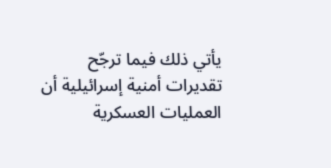يأتي ذلك فيما ترجّح تقديرات أمنية إسرائيلية أن العمليات العسكرية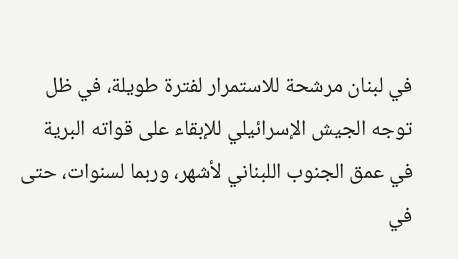في لبنان مرشحة للاستمرار لفترة طويلة، في ظل توجه الجيش الإسرائيلي للإبقاء على قواته البرية في عمق الجنوب اللبناني لأشهر، وربما لسنوات، حتى في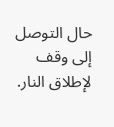حال التوصل إلى وقف لإطلاق النار.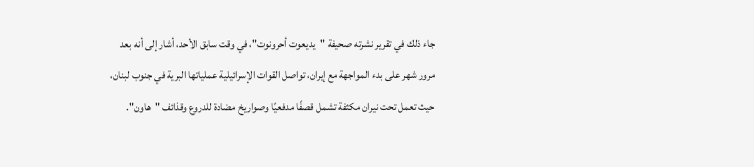جاء ذلك في تقرير نشرته صحيفة "يديعوت أحرونوت"، في وقت سابق الأحد، أشار إلى أنه بعد مرور شهر على بدء المواجهة مع إيران، تواصل القوات الإسرائيلية عملياتها البرية في جنوب لبنان، حيث تعمل تحت نيران مكثفة تشمل قصفًا مدفعيًا وصواريخ مضادة للدروع وقذائف "هاون".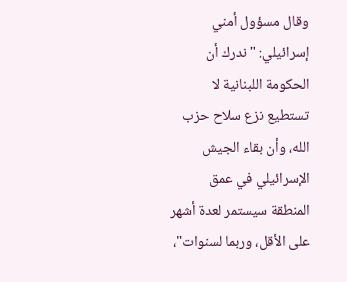وقال مسؤول أمني إسرائيلي: "ندرك أن الحكومة اللبنانية لا تستطيع نزع سلاح حزب الله، وأن بقاء الجيش الإسرائيلي في عمق المنطقة سيستمر لعدة أشهر على الأقل، وربما لسنوات"،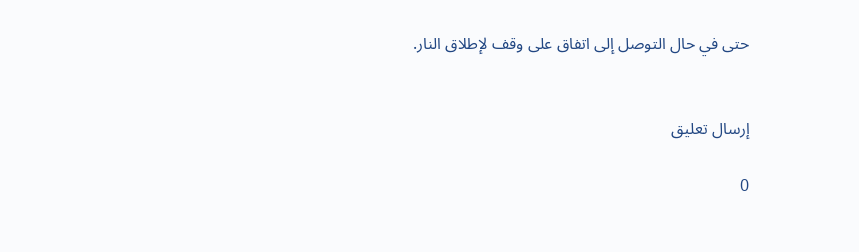حتى في حال التوصل إلى اتفاق على وقف لإطلاق النار.


إرسال تعليق

0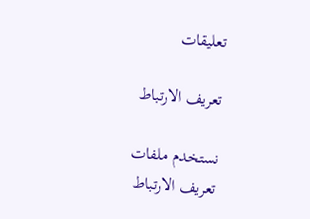تعليقات

تعريف الارتباط

نستخدم ملفات تعريف الارتباط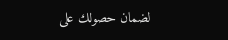لضمان حصولك على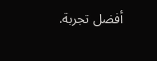أفضل تجربة.